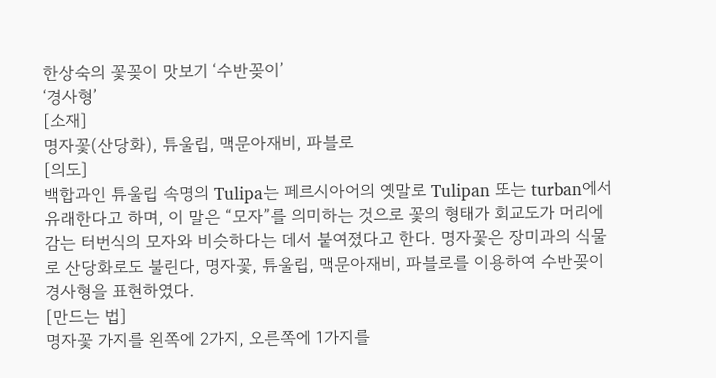한상숙의 꽃꽂이 맛보기 ‘수반꽂이’
‘경사형’
[소재]
명자꽃(산당화), 튜울립, 맥문아재비, 파블로
[의도]
백합과인 튜울립 속명의 Tulipa는 페르시아어의 옛말로 Tulipan 또는 turban에서 유래한다고 하며, 이 말은 “모자”를 의미하는 것으로 꽃의 형태가 회교도가 머리에 감는 터번식의 모자와 비슷하다는 데서 붙여졌다고 한다. 명자꽃은 장미과의 식물로 산당화로도 불린다, 명자꽃, 튜울립, 맥문아재비, 파블로를 이용하여 수반꽂이 경사형을 표현하였다.
[만드는 법]
명자꽃 가지를 왼쪽에 2가지, 오른쪽에 1가지를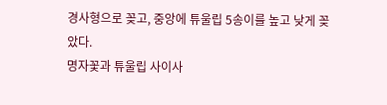경사형으로 꽂고, 중앙에 튜울립 5송이를 높고 낮게 꽂았다.
명자꽃과 튜울립 사이사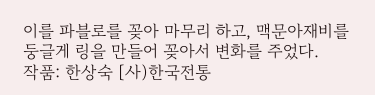이를 파블로를 꽂아 마무리 하고, 맥문아재비를 둥글게 링을 만들어 꽂아서 변화를 주었다.
작품: 한상숙 [사)한국전통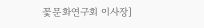꽃문화연구회 이사장]